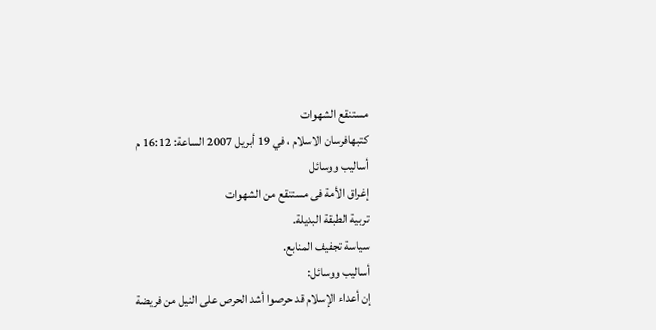مستنقع الشهوات
كتبهافرسان الاسلام ، في 19 أبريل 2007 الساعة: 16:12 م
أساليب ووسائل
إغراق الأمة فى مستنقع من الشهوات
تربية الطبقة البديلة.
سياسة تجفيف المنابع.
أساليب ووسائل:
إن أعداء الإسلام قد حرصوا أشد الحرص على النيل من فريضة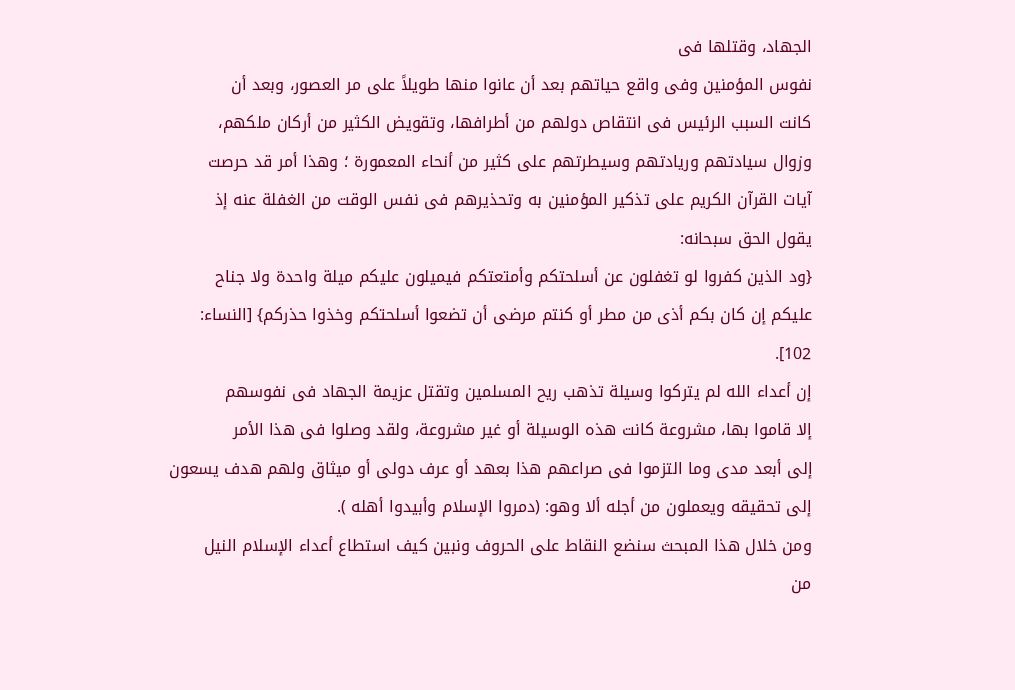الجهاد، وقتلها فى
نفوس المؤمنين وفى واقع حياتهم بعد أن عانوا منها طويلاً على مر العصور، وبعد أن
كانت السبب الرئيس فى انتقاص دولهم من أطرافها، وتقويض الكثير من أركان ملكهم،
وزوال سيادتهم وريادتهم وسيطرتهم على كثير من أنحاء المعمورة ؛ وهذا أمر قد حرصت
آيات القرآن الكريم على تذكير المؤمنين به وتحذيرهم فى نفس الوقت من الغفلة عنه إذ
يقول الحق سبحانه:
{ود الذين كفروا لو تغفلون عن أسلحتكم وأمتعتكم فيميلون عليكم ميلة واحدة ولا جناح
عليكم إن كان بكم أذى من مطر أو كنتم مرضى أن تضعوا أسلحتكم وخذوا حذركم} [النساء:
102].
إن أعداء الله لم يتركوا وسيلة تذهب ريح المسلمين وتقتل عزيمة الجهاد فى نفوسهم
إلا قاموا بها، مشروعة كانت هذه الوسيلة أو غير مشروعة، ولقد وصلوا فى هذا الأمر
إلى أبعد مدى وما التزموا فى صراعهم هذا بعهد أو عرف دولى أو ميثاق ولهم هدف يسعون
إلى تحقيقه ويعملون من أجله ألا وهو: (دمروا الإسلام وأبيدوا أهله ).
ومن خلال هذا المبحث سنضع النقاط على الحروف ونبين كيف استطاع أعداء الإسلام النيل
من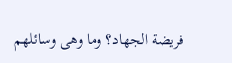فريضة الجهاد؟ وما وهى وسائلهم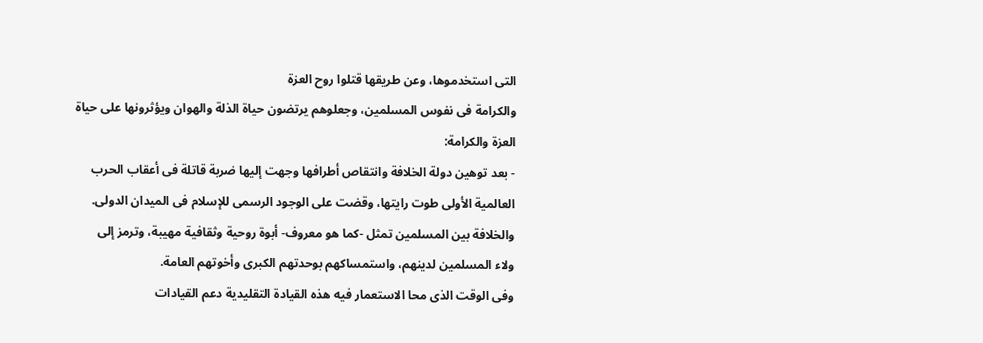التى استخدموها، وعن طريقها قتلوا روح العزة
والكرامة فى نفوس المسلمين، وجعلوهم يرتضون حياة الذلة والهوان ويؤثرونها على حياة
العزة والكرامة:
- بعد توهين دولة الخلافة وانتقاص أطرافها وجهت إليها ضربة قاتلة فى أعقاب الحرب
العالمية الأولى طوت رايتها، وقضت على الوجود الرسمى للإسلام فى الميدان الدولى.
والخلافة بين المسلمين تمثل -كما هو معروف- أبوة روحية وثقافية مهيبة، وترمز إلى
ولاء المسلمين لدينهم، واستمساكهم بوحدتهم الكبرى وأخوتهم العامة.
وفى الوقت الذى محا الاستعمار فيه هذه القيادة التقليدية دعم القيادات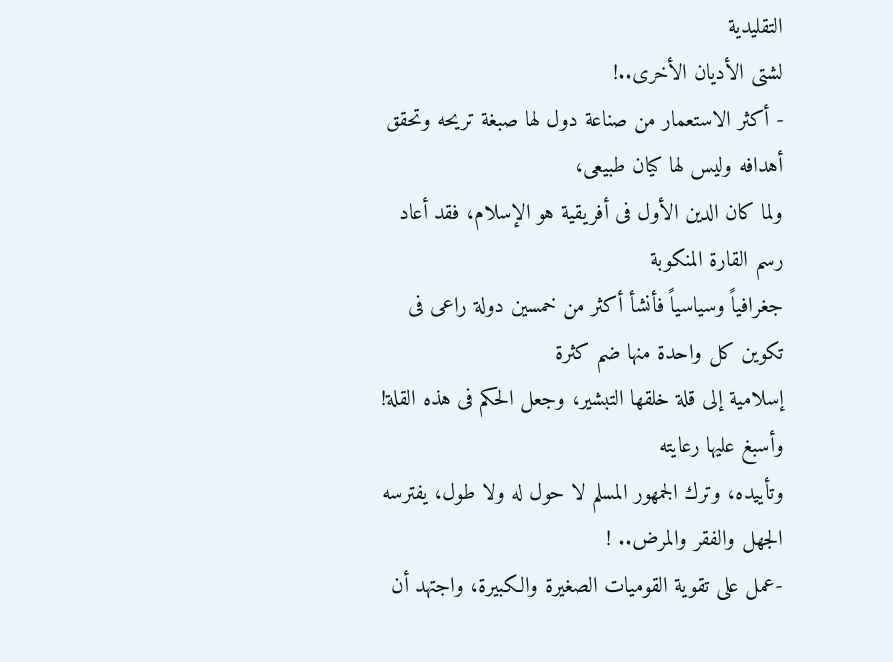التقليدية
لشتى الأديان الأخرى..!
- أكثر الاستعمار من صناعة دول لها صبغة تريحه وتحقق أهدافه وليس لها كيان طبيعى،
ولما كان الدين الأول فى أفريقية هو الإسلام، فقد أعاد رسم القارة المنكوبة
جغرافياً وسياسياً فأنشأ أكثر من خمسين دولة راعى فى تكوين كل واحدة منها ضم كثرة
إسلامية إلى قلة خلقها التبشير، وجعل الحكم فى هذه القلة! وأسبغ عليها رعايته
وتأييده، وترك الجمهور المسلم لا حول له ولا طول، يفترسه الجهل والفقر والمرض.. !
-عمل على تقوية القوميات الصغيرة والكبيرة، واجتهد أن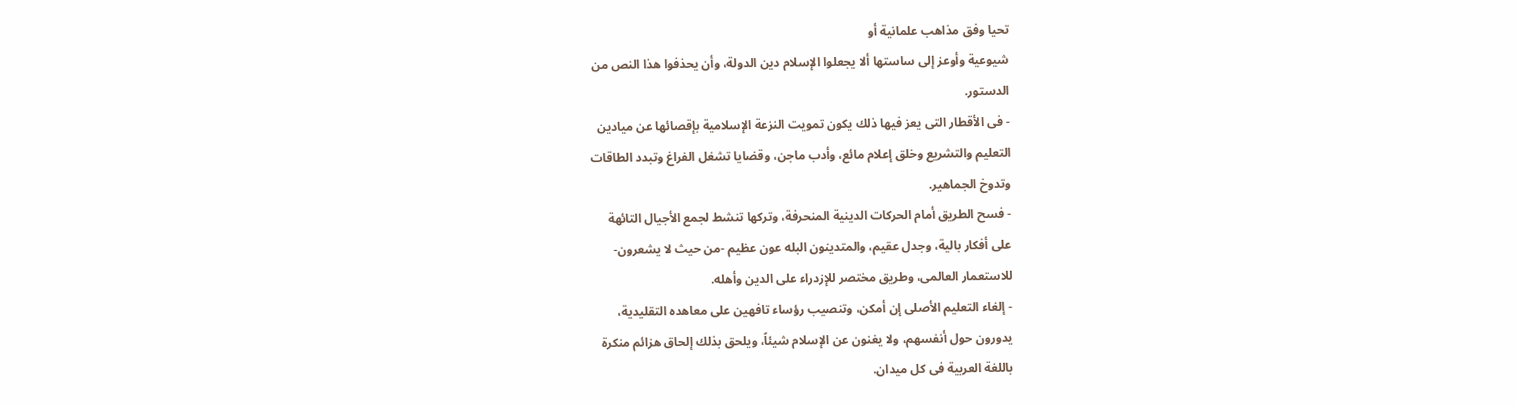تحيا وفق مذاهب علمانية أو
شيوعية وأوعز إلى ساستها ألا يجعلوا الإسلام دين الدولة، وأن يحذفوا هذا النص من
الدستور.
- فى الأقطار التى يعز فيها ذلك يكون تمويت النزعة الإسلامية بإقصائها عن ميادين
التعليم والتشريع وخلق إعلام مائع، وأدب ماجن، وقضايا تشغل الفراغ وتبدد الطاقات
وتدوخ الجماهير.
- فسح الطريق أمام الحركات الدينية المنحرفة، وتركها تنشط لجمع الأجيال التائهة
على أفكار بالية، وجدل عقيم، والمتدينون البله عون عظيم -من حيث لا يشعرون-
للاستعمار العالمى، وطريق مختصر للإزدراء على الدين وأهله.
- إلغاء التعليم الأصلى إن أمكن، وتنصيب رؤساء تافهين على معاهده التقليدية،
يدورون حول أنفسهم، ولا يغنون عن الإسلام شيئاً، ويلحق بذلك إلحاق هزائم منكرة
باللغة العربية فى كل ميدان.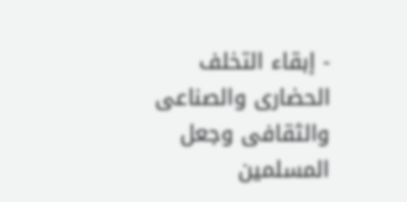- إبقاء التخلف الحضارى والصناعى والثقافى وجعل المسلمين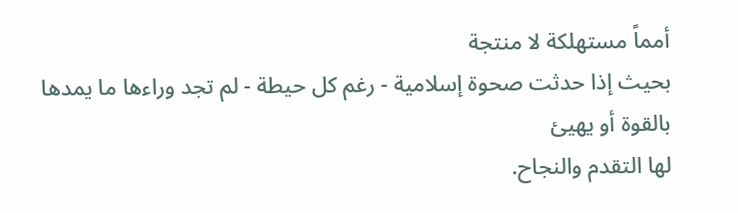أمماً مستهلكة لا منتجة
بحيث إذا حدثت صحوة إسلامية - رغم كل حيطة - لم تجد وراءها ما يمدها بالقوة أو يهيئ
لها التقدم والنجاح.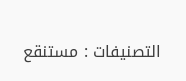التصنيفات : مستنقع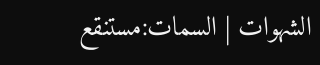الشهوات | السمات:مستنقع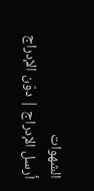الشهوات
أرسل الإدراج | دوّن الإدراج